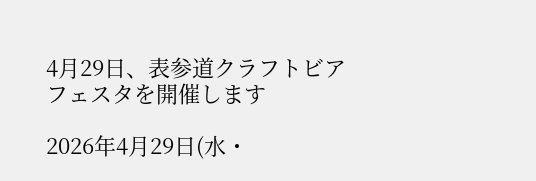4月29日、表参道クラフトビアフェスタを開催します

2026年4月29日(水・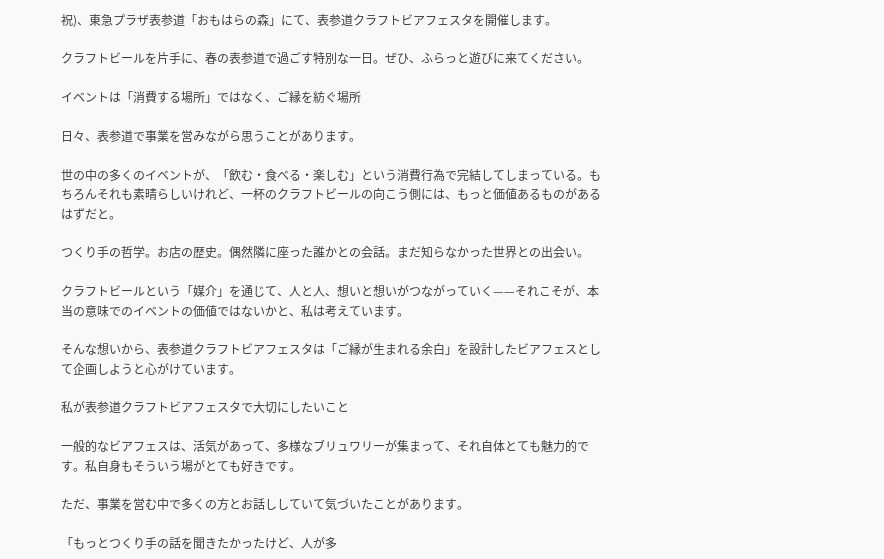祝)、東急プラザ表参道「おもはらの森」にて、表参道クラフトビアフェスタを開催します。

クラフトビールを片手に、春の表参道で過ごす特別な一日。ぜひ、ふらっと遊びに来てください。

イベントは「消費する場所」ではなく、ご縁を紡ぐ場所

日々、表参道で事業を営みながら思うことがあります。

世の中の多くのイベントが、「飲む・食べる・楽しむ」という消費行為で完結してしまっている。もちろんそれも素晴らしいけれど、一杯のクラフトビールの向こう側には、もっと価値あるものがあるはずだと。

つくり手の哲学。お店の歴史。偶然隣に座った誰かとの会話。まだ知らなかった世界との出会い。

クラフトビールという「媒介」を通じて、人と人、想いと想いがつながっていく——それこそが、本当の意味でのイベントの価値ではないかと、私は考えています。

そんな想いから、表参道クラフトビアフェスタは「ご縁が生まれる余白」を設計したビアフェスとして企画しようと心がけています。

私が表参道クラフトビアフェスタで大切にしたいこと

一般的なビアフェスは、活気があって、多様なブリュワリーが集まって、それ自体とても魅力的です。私自身もそういう場がとても好きです。

ただ、事業を営む中で多くの方とお話ししていて気づいたことがあります。

「もっとつくり手の話を聞きたかったけど、人が多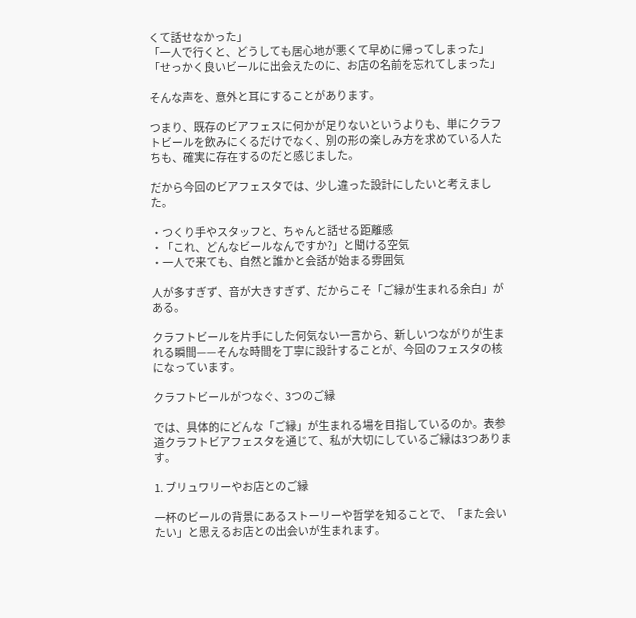くて話せなかった」
「一人で行くと、どうしても居心地が悪くて早めに帰ってしまった」
「せっかく良いビールに出会えたのに、お店の名前を忘れてしまった」

そんな声を、意外と耳にすることがあります。

つまり、既存のビアフェスに何かが足りないというよりも、単にクラフトビールを飲みにくるだけでなく、別の形の楽しみ方を求めている人たちも、確実に存在するのだと感じました。

だから今回のビアフェスタでは、少し違った設計にしたいと考えました。

・つくり手やスタッフと、ちゃんと話せる距離感
・「これ、どんなビールなんですか?」と聞ける空気
・一人で来ても、自然と誰かと会話が始まる雰囲気

人が多すぎず、音が大きすぎず、だからこそ「ご縁が生まれる余白」がある。

クラフトビールを片手にした何気ない一言から、新しいつながりが生まれる瞬間——そんな時間を丁寧に設計することが、今回のフェスタの核になっています。

クラフトビールがつなぐ、3つのご縁

では、具体的にどんな「ご縁」が生まれる場を目指しているのか。表参道クラフトビアフェスタを通じて、私が大切にしているご縁は3つあります。

1. ブリュワリーやお店とのご縁

一杯のビールの背景にあるストーリーや哲学を知ることで、「また会いたい」と思えるお店との出会いが生まれます。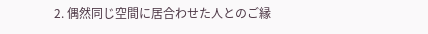2. 偶然同じ空間に居合わせた人とのご縁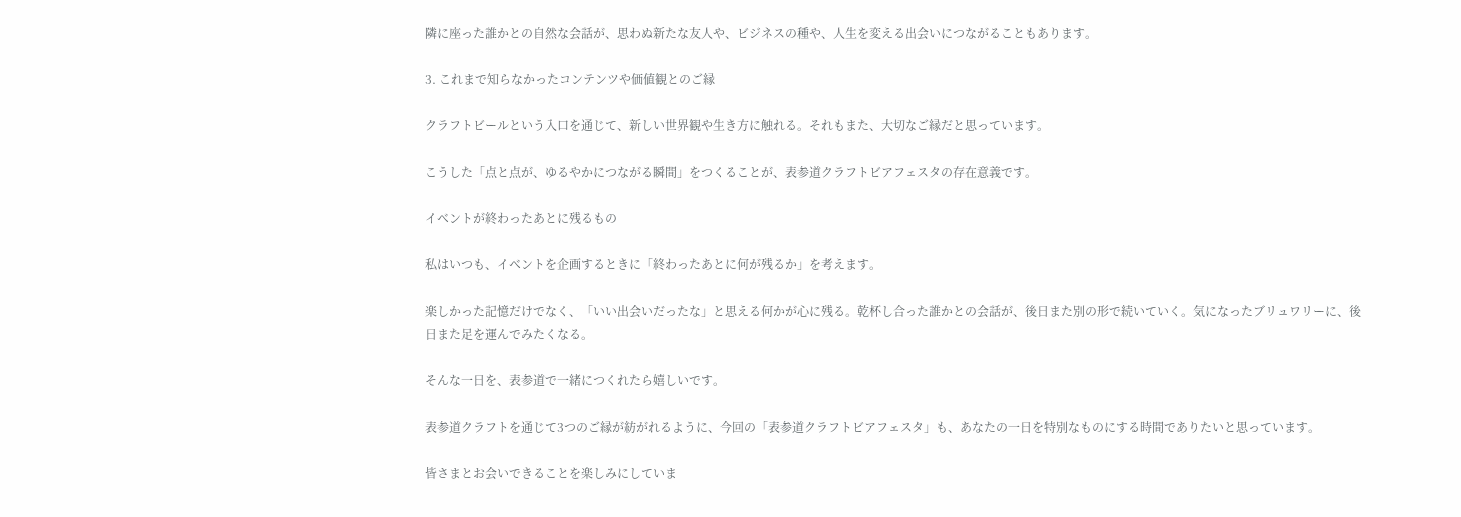隣に座った誰かとの自然な会話が、思わぬ新たな友人や、ビジネスの種や、人生を変える出会いにつながることもあります。

3. これまで知らなかったコンテンツや価値観とのご縁

クラフトビールという入口を通じて、新しい世界観や生き方に触れる。それもまた、大切なご縁だと思っています。

こうした「点と点が、ゆるやかにつながる瞬間」をつくることが、表参道クラフトビアフェスタの存在意義です。

イベントが終わったあとに残るもの

私はいつも、イベントを企画するときに「終わったあとに何が残るか」を考えます。

楽しかった記憶だけでなく、「いい出会いだったな」と思える何かが心に残る。乾杯し合った誰かとの会話が、後日また別の形で続いていく。気になったブリュワリーに、後日また足を運んでみたくなる。

そんな一日を、表参道で一緒につくれたら嬉しいです。

表参道クラフトを通じて3つのご縁が紡がれるように、今回の「表参道クラフトビアフェスタ」も、あなたの一日を特別なものにする時間でありたいと思っています。

皆さまとお会いできることを楽しみにしていま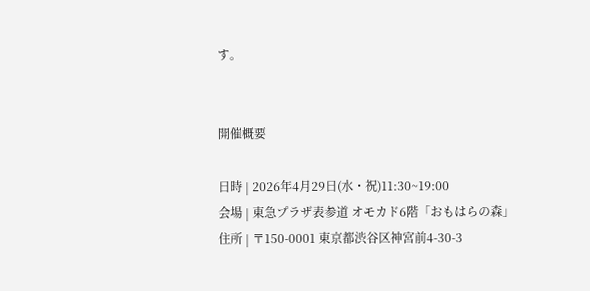す。


開催概要

日時 | 2026年4月29日(水・祝)11:30~19:00
会場 | 東急プラザ表参道 オモカド6階「おもはらの森」
住所 | 〒150-0001 東京都渋谷区神宮前4-30-3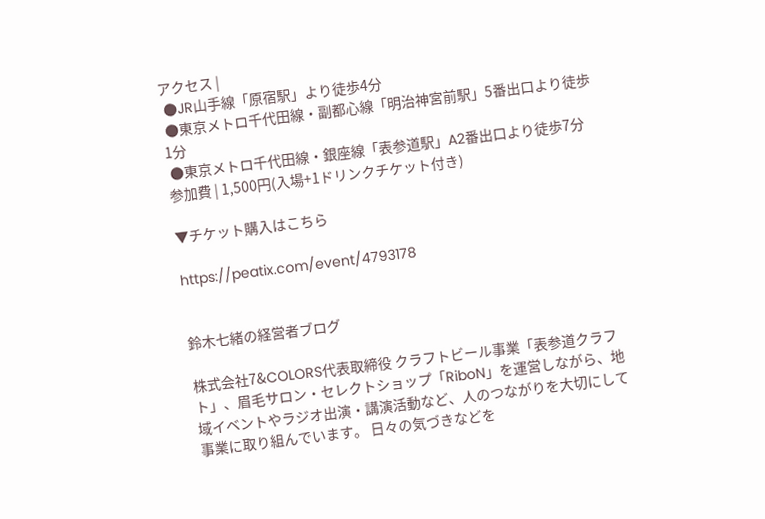アクセス |
 ●JR山手線「原宿駅」より徒歩4分
 ●東京メトロ千代田線・副都心線「明治神宮前駅」5番出口より徒歩1分
 ●東京メトロ千代田線・銀座線「表参道駅」A2番出口より徒歩7分
参加費 | 1,500円(入場+1ドリンクチケット付き)

▼チケット購入はこちら

https://peatix.com/event/4793178


鈴木七緒の経営者ブログ

株式会社7&COLORS代表取締役 クラフトビール事業「表参道クラフト」、眉毛サロン・セレクトショップ「RiboN」を運営しながら、地域イベントやラジオ出演・講演活動など、人のつながりを大切にして事業に取り組んでいます。 日々の気づきなどを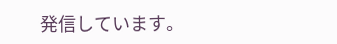発信しています。